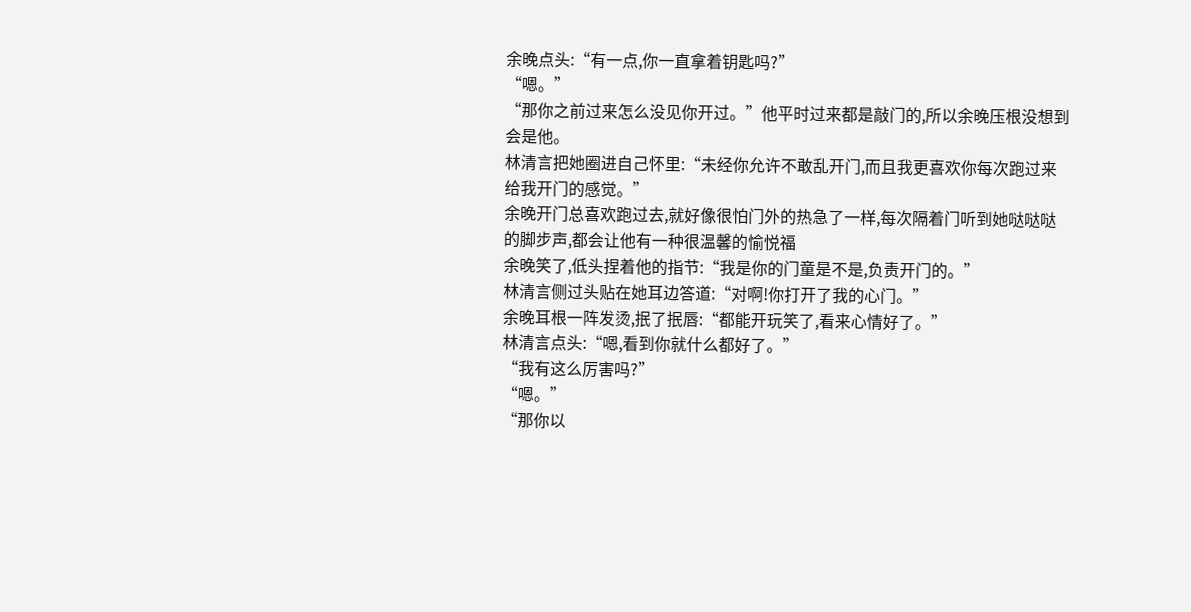余晚点头:“有一点,你一直拿着钥匙吗?”
“嗯。”
“那你之前过来怎么没见你开过。”他平时过来都是敲门的,所以余晚压根没想到会是他。
林清言把她圈进自己怀里:“未经你允许不敢乱开门,而且我更喜欢你每次跑过来给我开门的感觉。”
余晚开门总喜欢跑过去,就好像很怕门外的热急了一样,每次隔着门听到她哒哒哒的脚步声,都会让他有一种很温馨的愉悦福
余晚笑了,低头捏着他的指节:“我是你的门童是不是,负责开门的。”
林清言侧过头贴在她耳边答道:“对啊!你打开了我的心门。”
余晚耳根一阵发烫,抿了抿唇:“都能开玩笑了,看来心情好了。”
林清言点头:“嗯,看到你就什么都好了。”
“我有这么厉害吗?”
“嗯。”
“那你以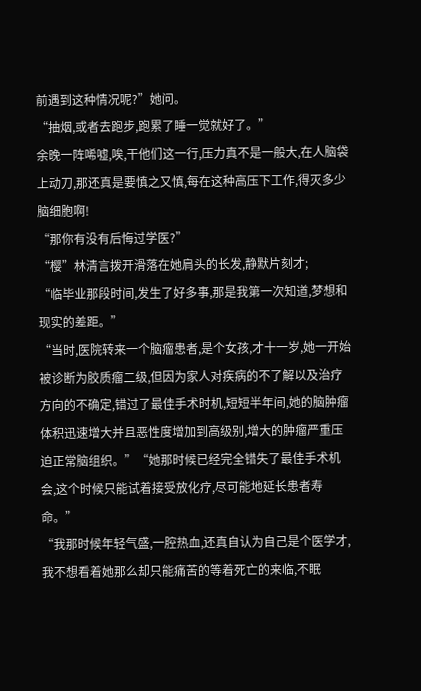前遇到这种情况呢?”她问。
“抽烟,或者去跑步,跑累了睡一觉就好了。”
余晚一阵唏嘘,唉,干他们这一行,压力真不是一般大,在人脑袋上动刀,那还真是要慎之又慎,每在这种高压下工作,得灭多少脑细胞啊!
“那你有没有后悔过学医?”
“樱”林清言拨开滑落在她肩头的长发,静默片刻才;
“临毕业那段时间,发生了好多事,那是我第一次知道,梦想和现实的差距。”
“当时,医院转来一个脑瘤患者,是个女孩,才十一岁,她一开始被诊断为胶质瘤二级,但因为家人对疾病的不了解以及治疗方向的不确定,错过了最佳手术时机,短短半年间,她的脑肿瘤体积迅速增大并且恶性度增加到高级别,增大的肿瘤严重压迫正常脑组织。”“她那时候已经完全错失了最佳手术机会,这个时候只能试着接受放化疗,尽可能地延长患者寿命。”
“我那时候年轻气盛,一腔热血,还真自认为自己是个医学才,我不想看着她那么却只能痛苦的等着死亡的来临,不眠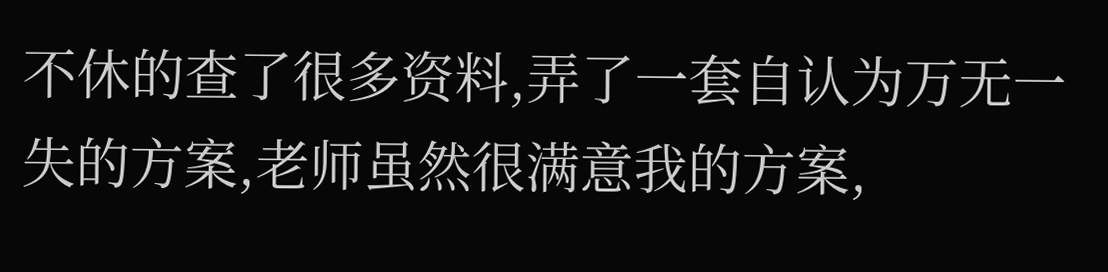不休的查了很多资料,弄了一套自认为万无一失的方案,老师虽然很满意我的方案,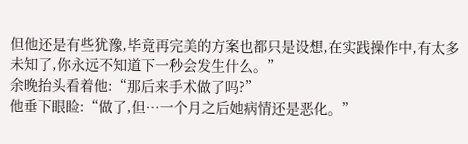但他还是有些犹豫,毕竟再完美的方案也都只是设想,在实践操作中,有太多未知了,你永远不知道下一秒会发生什么。”
余晚抬头看着他:“那后来手术做了吗?”
他垂下眼睑:“做了,但…一个月之后她病情还是恶化。”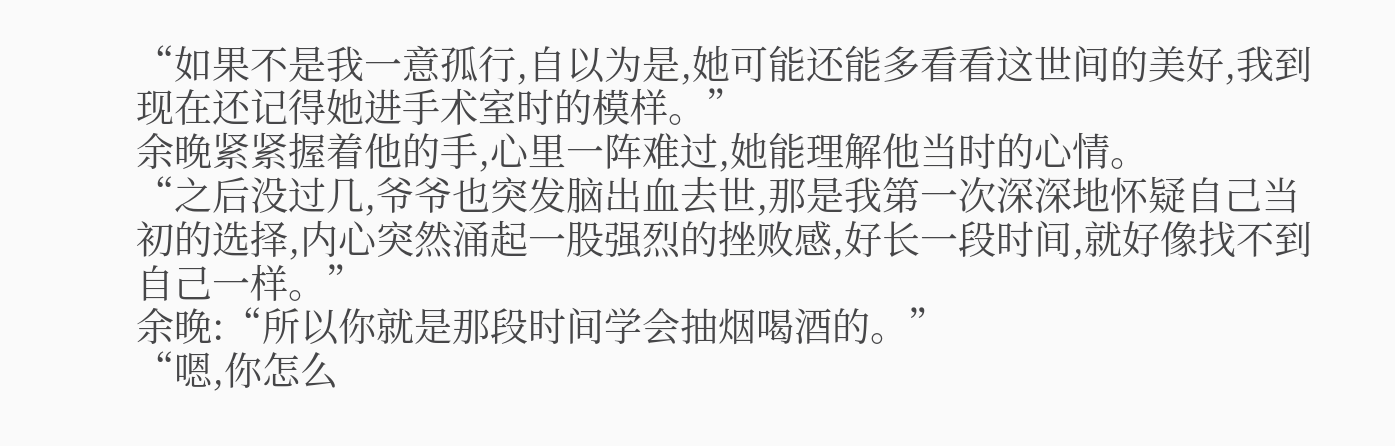“如果不是我一意孤行,自以为是,她可能还能多看看这世间的美好,我到现在还记得她进手术室时的模样。”
余晚紧紧握着他的手,心里一阵难过,她能理解他当时的心情。
“之后没过几,爷爷也突发脑出血去世,那是我第一次深深地怀疑自己当初的选择,内心突然涌起一股强烈的挫败感,好长一段时间,就好像找不到自己一样。”
余晚:“所以你就是那段时间学会抽烟喝酒的。”
“嗯,你怎么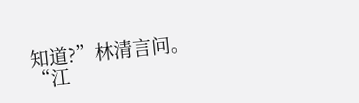知道?”林清言问。
“江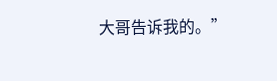大哥告诉我的。”